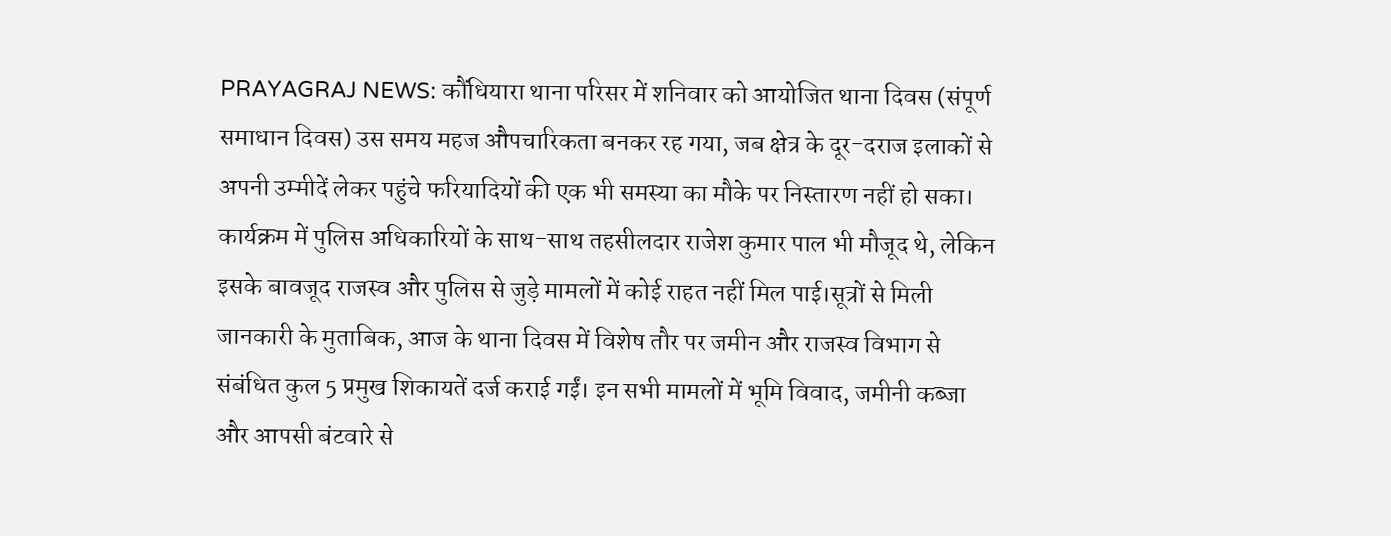PRAYAGRAJ NEWS: कौंधियारा थाना परिसर में शनिवार को आयोजित थाना दिवस (संपूर्ण समाधान दिवस) उस समय महज औपचारिकता बनकर रह गया, जब क्षेत्र के दूर-दराज इलाकों से अपनी उम्मीदें लेकर पहुंचे फरियादियों की एक भी समस्या का मौके पर निस्तारण नहीं हो सका। कार्यक्रम में पुलिस अधिकारियों के साथ-साथ तहसीलदार राजेश कुमार पाल भी मौजूद थे, लेकिन इसके बावजूद राजस्व और पुलिस से जुड़े मामलों में कोई राहत नहीं मिल पाई।सूत्रों से मिली जानकारी के मुताबिक, आज के थाना दिवस में विशेष तौर पर जमीन और राजस्व विभाग से संबंधित कुल 5 प्रमुख शिकायतें दर्ज कराई गईं। इन सभी मामलों में भूमि विवाद, जमीनी कब्जा और आपसी बंटवारे से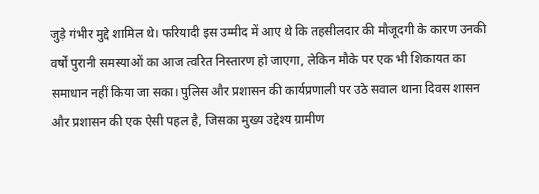जुड़े गंभीर मुद्दे शामिल थे। फरियादी इस उम्मीद में आए थे कि तहसीलदार की मौजूदगी के कारण उनकी वर्षों पुरानी समस्याओं का आज त्वरित निस्तारण हो जाएगा, लेकिन मौके पर एक भी शिकायत का समाधान नहीं किया जा सका। पुलिस और प्रशासन की कार्यप्रणाली पर उठे सवाल थाना दिवस शासन और प्रशासन की एक ऐसी पहल है, जिसका मुख्य उद्देश्य ग्रामीण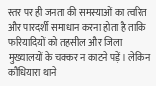स्तर पर ही जनता की समस्याओं का त्वरित और पारदर्शी समाधान करना होता है ताकि फरियादियों को तहसील और जिला मुख्यालयों के चक्कर न काटने पड़ें। लेकिन कौंधियारा थाने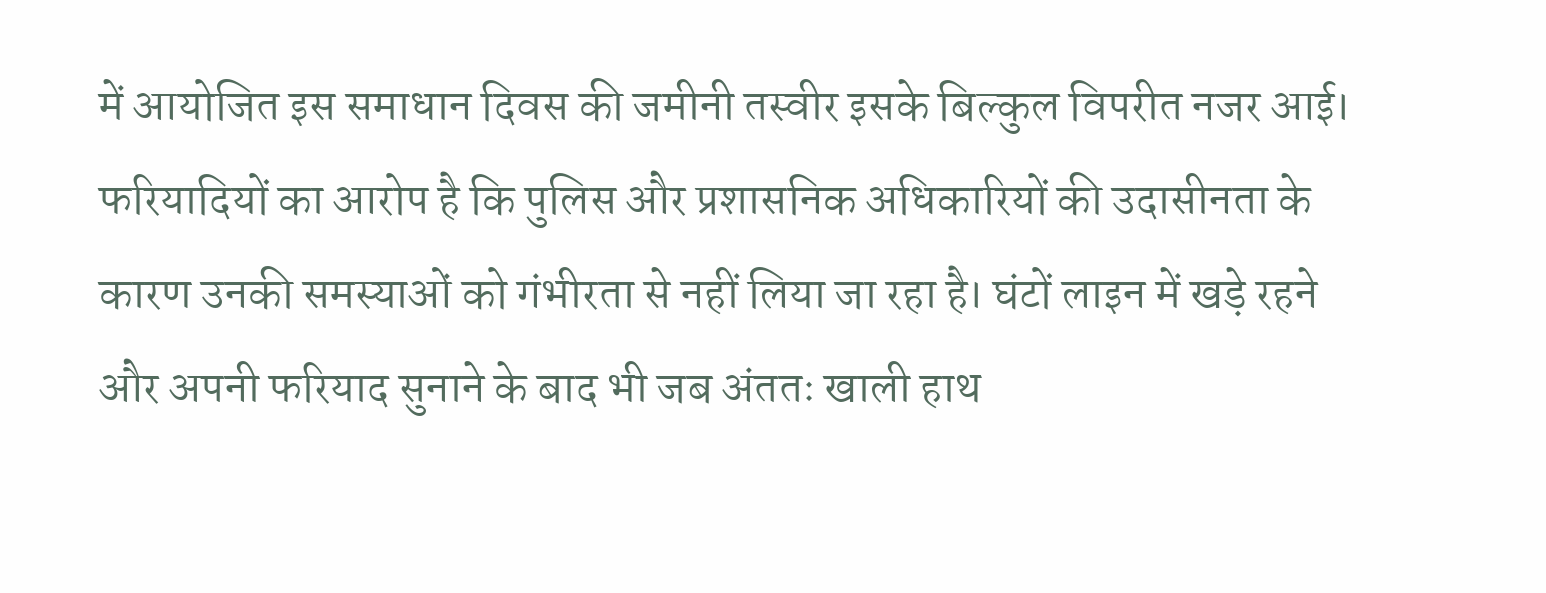में आयोजित इस समाधान दिवस की जमीनी तस्वीर इसके बिल्कुल विपरीत नजर आई। फरियादियों का आरोप है कि पुलिस और प्रशासनिक अधिकारियों की उदासीनता के कारण उनकी समस्याओं को गंभीरता से नहीं लिया जा रहा है। घंटों लाइन में खड़े रहने और अपनी फरियाद सुनाने के बाद भी जब अंततः खाली हाथ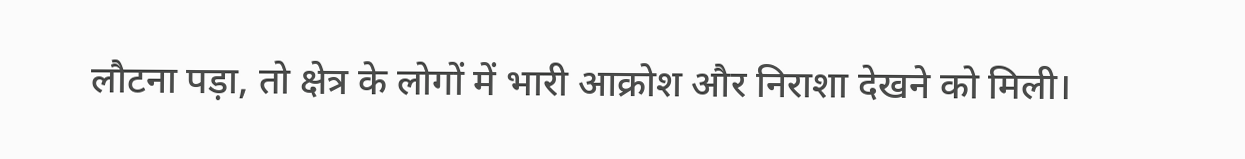लौटना पड़ा, तो क्षेत्र के लोगों में भारी आक्रोश और निराशा देखने को मिली।